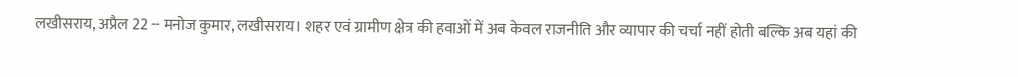लखीसराय, अप्रैल 22 -- मनोज कुमार, लखीसराय। शहर एवं ग्रामीण क्षेत्र की हवाओं में अब केवल राजनीति और व्यापार की चर्चा नहीं होती बल्कि अब यहां की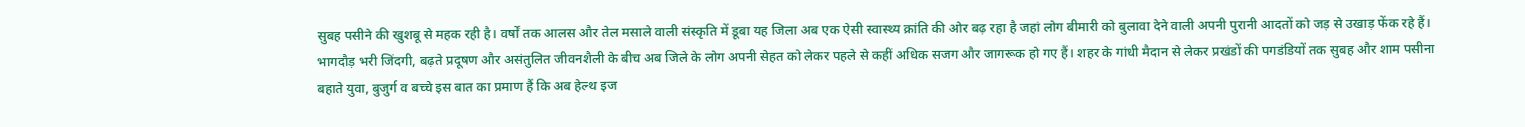सुबह पसीने की खुशबू से महक रही है। वर्षों तक आलस और तेल मसाले वाली संस्कृति में डूबा यह जिला अब एक ऐसी स्वास्थ्य क्रांति की ओर बढ़ रहा है जहां लोग बीमारी को बुलावा देने वाली अपनी पुरानी आदतों को जड़ से उखाड़ फेंक रहे हैं। भागदौड़ भरी जिंदगी, बढ़ते प्रदूषण और असंतुलित जीवनशैली के बीच अब जिले के लोग अपनी सेहत को लेकर पहले से कहीं अधिक सजग और जागरूक हो गए हैं। शहर के गांधी मैदान से लेकर प्रखंडों की पगडंडियों तक सुबह और शाम पसीना बहाते युवा, बुजुर्ग व बच्चे इस बात का प्रमाण हैं कि अब हेल्थ इज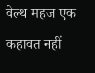वेल्थ महज एक कहावत नहीं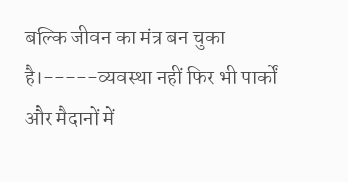बल्कि जीवन का मंत्र बन चुका है।-----व्यवस्था नहीं फिर भी पार्कों और मैदानों में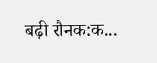बढ़ी रौनक:क...